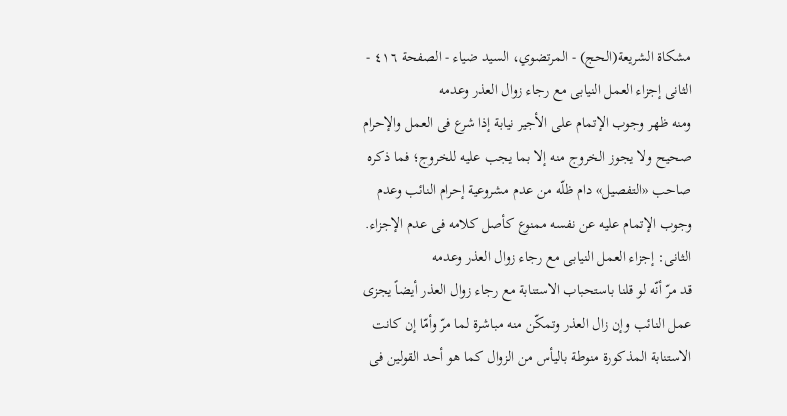مشكاة الشريعة(الحج) - المرتضوي، السيد ضياء - الصفحة ٤١٦ - الثانى إجزاء العمل النيابى مع رجاء زوال العذر وعدمه
ومنه ظهر وجوب الإتمام على الأجير نيابة إذا شرع فى العمل والإحرام صحيح ولا يجوز الخروج منه إلا بما يجب عليه للخروج؛ فما ذكره صاحب «التفصيل» دام ظلّه من عدم مشروعية إحرام النائب وعدم وجوب الإتمام عليه عن نفسه ممنوع كأصل كلامه فى عدم الإجزاء.
الثانى: إجزاء العمل النيابى مع رجاء زوال العذر وعدمه
قد مرّ أنّه لو قلنا باستحباب الاستنابة مع رجاء زوال العذر أيضاً يجزى عمل النائب وإن زال العذر وتمكّن منه مباشرة لما مرّ وأمّا إن كانت الاستنابة المذكورة منوطة باليأس من الزوال كما هو أحد القولين فى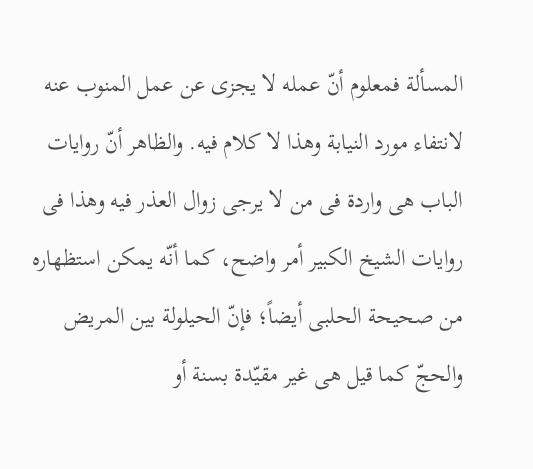المسألة فمعلوم أنّ عمله لا يجزى عن عمل المنوب عنه لانتفاء مورد النيابة وهذا لا كلام فيه. والظاهر أنّ روايات الباب هى واردة فى من لا يرجى زوال العذر فيه وهذا فى روايات الشيخ الكبير أمر واضح، كما أنّه يمكن استظهاره من صحيحة الحلبى أيضاً؛ فإنّ الحيلولة بين المريض والحجّ كما قيل هى غير مقيّدة بسنة أو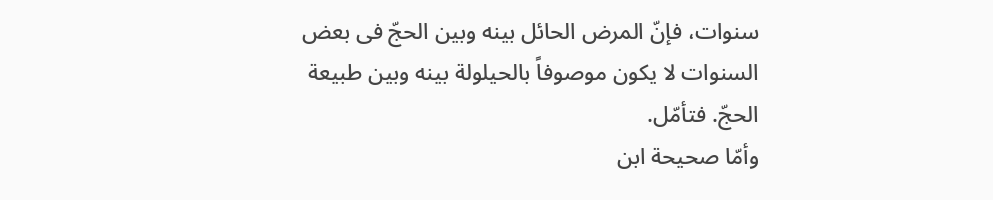سنوات، فإنّ المرض الحائل بينه وبين الحجّ فى بعض السنوات لا يكون موصوفاً بالحيلولة بينه وبين طبيعة الحجّ. فتأمّل.
وأمّا صحيحة ابن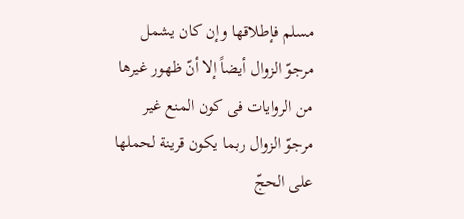مسلم فإطلاقها وإن كان يشمل مرجوّ الزوال أيضاً إلا أنّ ظهور غيرها من الروايات فى كون المنع غير مرجوّ الزوال ربما يكون قرينة لحملها على الحجّ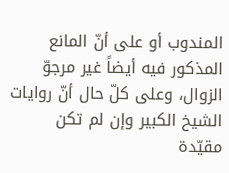المندوب أو على أنّ المانع المذكور فيه أيضاً غير مرجوّ الزوال، وعلى كلّ حال أنّ روايات الشيخ الكبير وإن لم تكن مقيّدة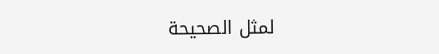لمثل الصحيحة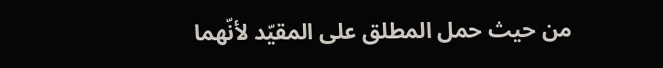من حيث حمل المطلق على المقيّد لأنّهما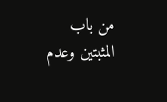من باب المثبتين وعدم